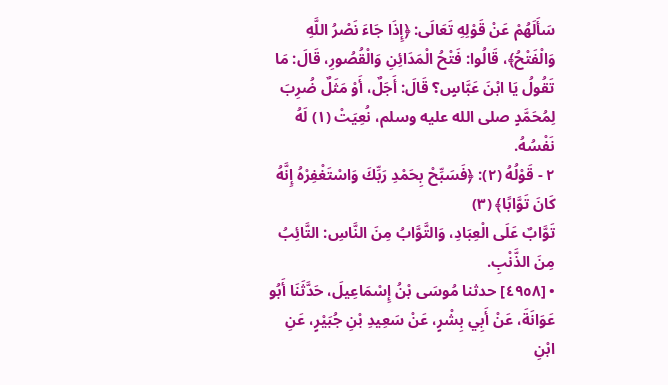سَأَلَهُمْ عَنْ قَوْلِهِ تَعَالَى: ﴿إِذَا جَاءَ نَصْرُ اللَّهِ وَالْفَتْحُ﴾، قَالُوا: فَتْحُ الْمَدَائِنِ وَالْقُصُورِ، قَالَ: مَا تَقُولُ يَا ابْنَ عَبَّاسٍ؟ قَالَ: أَجَلٌ، أَوْ مَثَلٌ ضُرِبَ لِمُحَمَّدٍ صلى الله عليه وسلم، نُعِيَتْ (١) لَهُ نَفْسُهُ.
٢ - قَوْلُهُ (٢): ﴿فَسَبِّحْ بِحَمْدِ رَبِّكَ وَاسْتَغْفِرْهُ إِنَّهُ كَانَ تَوَّابًا﴾ (٣)
تَوَّابٌ عَلَى الْعِبَادِ، وَالتَّوَّابُ مِنَ النَّاسِ: التَّائِبُ مِنَ الذَّنْبِ.
• [٤٩٥٨] حدثنا مُوسَى بْنُ إِسْمَاعِيلَ، حَدَّثَنَا أَبُو عَوَانَةَ، عَنْ أَبِي بِشْرٍ، عَنْ سَعِيدِ بْنِ جُبَيْرٍ، عَنِ ابْنِ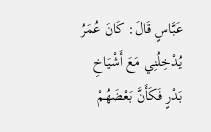عَبَّاسٍ قَالَ: كَانَ عُمَرُ يُدْخِلُنِي مَعَ أَشْيَاخِ بَدْرٍ فَكَأَنَّ بَعْضَهُمْ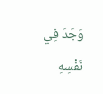وَجَدَ فِي نَفْسِهِ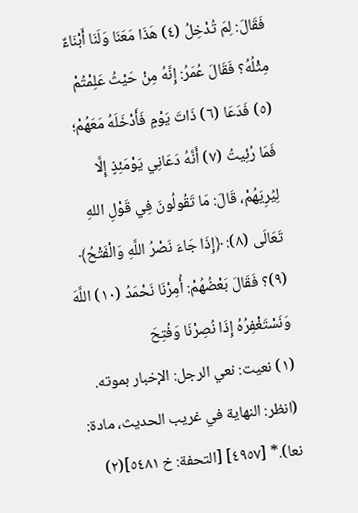فَقَالَ: لِمَ تُدْخِلُ (٤) هَذَا مَعَنَا وَلَنَا أَبْنَاءٌ مِثْلُهُ؟ فَقَالَ عُمَرُ: إِنَّهُ مِنْ حَيْثُ عَلِمْتُمْ (٥) فَدَعَا (٦) ذَاتَ يَوْمٍ فَأَدْخَلَهُ مَعَهُمْ؛ فَمَا رُئِيتُ (٧) أَنَّهُ دَعَانِي يَوْمَئِذٍ إِلَّا لِيُرِيَهُمْ، قَالَ: مَا تَقُولُونَ فِي قَوْلِ اللهِ تَعَالَى (٨): ﴿إِذَا جَاءَ نَصْرُ اللَّهِ وَالْفَتْحُ﴾ (٩)؟ فَقَالَ بَعْضُهُمْ: أُمِرْنَا نَحْمَدُ (١٠) اللَّهَ وَنَسْتَغْفِرُهُ إِذَا نُصِرْنَا وَفُتِحَ
(١) نعيت: نعي الرجل: الإخبار بموته. (انظر: النهاية في غريب الحديث، مادة: نعا).* [٤٩٥٧] [التحفة: خ ٥٤٨١](٢)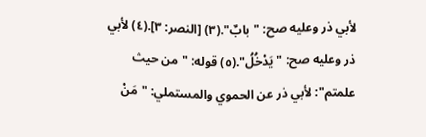لأبي ذر وعليه صح: "بابٌ".(٣) [النصر: ٣].(٤) لأبي ذر وعليه صح: "يَدْخُلُ".(٥) قوله: "من حيث علمتم": لأبي ذر عن الحموي والمستملي: "مَنْ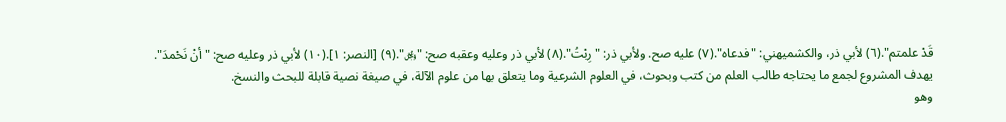قَدْ علمتم".(٦) لأبي ذر، والكشميهني: "فدعاه".(٧) عليه صح. ولأبي ذر: "رِبْتُ".(٨) لأبي ذر وعليه وعقبه صح: "﷿".(٩) [النصر: ١].(١٠) لأبي ذر وعليه صح: "أنْ نَحْمدَ".
يهدف المشروع لجمع ما يحتاجه طالب العلم من كتب وبحوث، في العلوم الشرعية وما يتعلق بها من علوم الآلة، في صيغة نصية قابلة للبحث والنسخ.
وهو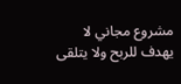مشروع مجاني لا يهدف للربح ولا يتلقى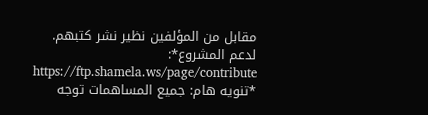مقابل من المؤلفين نظير نشر كتبهم.
لدعم المشروع*: https://ftp.shamela.ws/page/contribute
*تنويه هام: جميع المساهمات توجه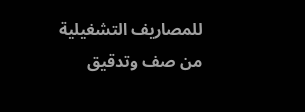للمصاريف التشغيلية من صف وتدقيق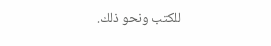للكتب ونحو ذلك.